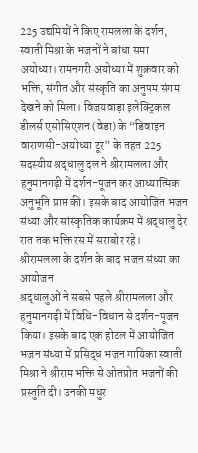225 उद्यमियों ने किए रामलला के दर्शन, स्वाती मिश्रा के भजनों ने बांधा समा
अयोध्या। रामनगरी अयोध्या में शुक्रवार को भक्ति, संगीत और संस्कृति का अनुपम संगम देखने को मिला। विजयवाड़ा इलेक्ट्रिकल डीलर्स एसोसिएशन (वेडा) के “डिवाइन वाराणसी-अयोध्या टूर” के तहत 225 सदस्यीय श्रद्धालु दल ने श्रीरामलला और हनुमानगढ़ी में दर्शन-पूजन कर आध्यात्मिक अनुभूति प्राप्त की। इसके बाद आयोजित भजन संध्या और सांस्कृतिक कार्यक्रम में श्रद्धालु देर रात तक भक्ति रस में सराबोर रहे।
श्रीरामलला के दर्शन के बाद भजन संध्या का आयोजन
श्रद्धालुओं ने सबसे पहले श्रीरामलला और हनुमानगढ़ी में विधि-विधान से दर्शन-पूजन किया। इसके बाद एक होटल में आयोजित भजन संध्या में प्रसिद्ध भजन गायिका स्वाती मिश्रा ने श्रीराम भक्ति से ओतप्रोत भजनों की प्रस्तुति दी। उनकी मधुर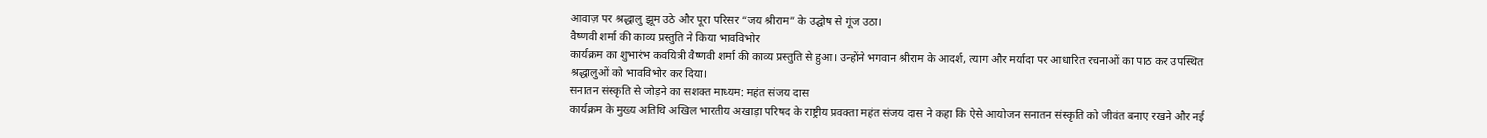आवाज़ पर श्रद्धालु झूम उठे और पूरा परिसर “जय श्रीराम” के उद्घोष से गूंज उठा।
वैष्णवी शर्मा की काव्य प्रस्तुति ने किया भावविभोर
कार्यक्रम का शुभारंभ कवयित्री वैष्णवी शर्मा की काव्य प्रस्तुति से हुआ। उन्होंने भगवान श्रीराम के आदर्श, त्याग और मर्यादा पर आधारित रचनाओं का पाठ कर उपस्थित श्रद्धालुओं को भावविभोर कर दिया।
सनातन संस्कृति से जोड़ने का सशक्त माध्यम: महंत संजय दास
कार्यक्रम के मुख्य अतिथि अखिल भारतीय अखाड़ा परिषद के राष्ट्रीय प्रवक्ता महंत संजय दास ने कहा कि ऐसे आयोजन सनातन संस्कृति को जीवंत बनाए रखने और नई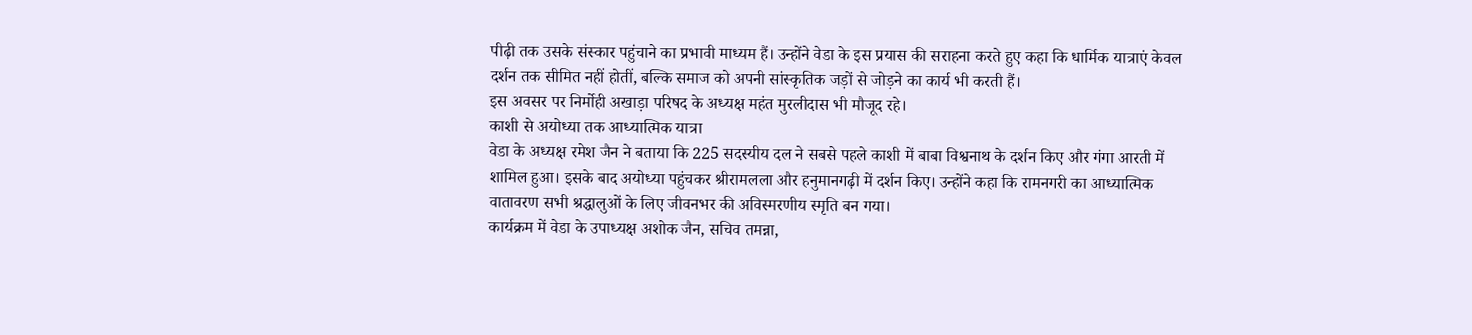पीढ़ी तक उसके संस्कार पहुंचाने का प्रभावी माध्यम हैं। उन्होंने वेडा के इस प्रयास की सराहना करते हुए कहा कि धार्मिक यात्राएं केवल दर्शन तक सीमित नहीं होतीं, बल्कि समाज को अपनी सांस्कृतिक जड़ों से जोड़ने का कार्य भी करती हैं।
इस अवसर पर निर्मोही अखाड़ा परिषद के अध्यक्ष महंत मुरलीदास भी मौजूद रहे।
काशी से अयोध्या तक आध्यात्मिक यात्रा
वेडा के अध्यक्ष रमेश जैन ने बताया कि 225 सदस्यीय दल ने सबसे पहले काशी में बाबा विश्वनाथ के दर्शन किए और गंगा आरती में शामिल हुआ। इसके बाद अयोध्या पहुंचकर श्रीरामलला और हनुमानगढ़ी में दर्शन किए। उन्होंने कहा कि रामनगरी का आध्यात्मिक वातावरण सभी श्रद्धालुओं के लिए जीवनभर की अविस्मरणीय स्मृति बन गया।
कार्यक्रम में वेडा के उपाध्यक्ष अशोक जैन, सचिव तमन्ना,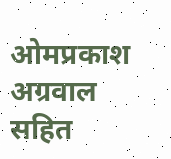ओमप्रकाश अग्रवाल सहित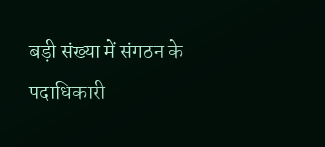बड़ी संख्या में संगठन के पदाधिकारी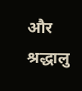और श्रद्धालु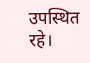उपस्थित रहे।